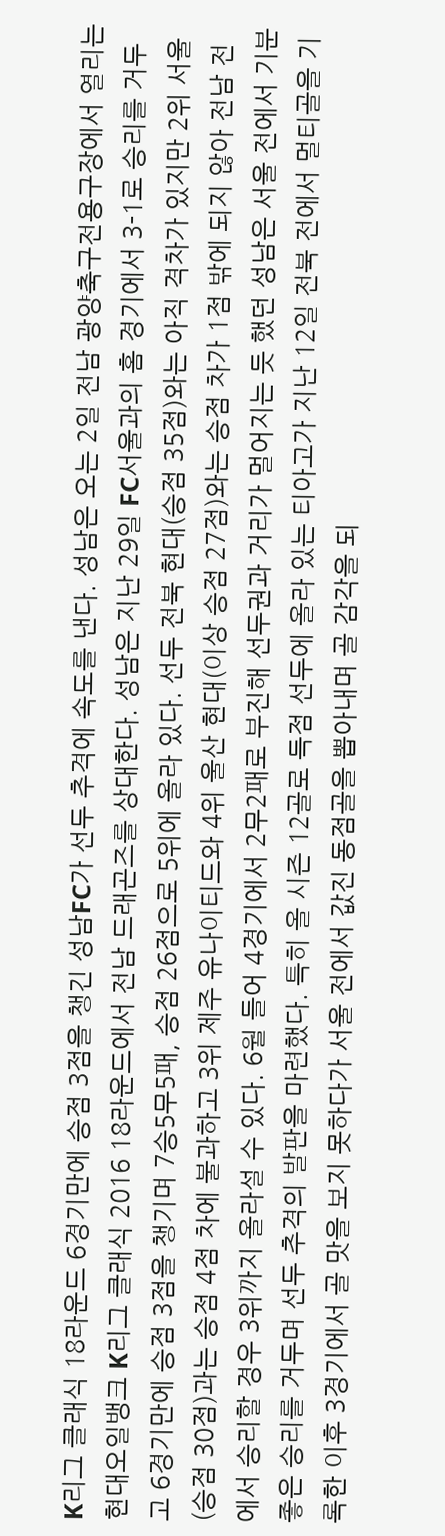K리그 클래식 18라운드 6경기만에 승점 3점을 챙긴 성남FC가 선두 추격에 속도를 낸다. 성남은 오는 2일 전남 광양축구전용구장에서 열리는 현대오일뱅크 K리그 클래식 2016 18라운드에서 전남 드래곤즈를 상대한다. 성남은 지난 29일 FC서울과의 홈 경기에서 3-1로 승리를 거두고 6경기만에 승점 3점을 챙기며 7승5무5패, 승점 26점으로 5위에 올라 있다. 선두 전북 현대(승점 35점)와는 아직 격차가 있지만 2위 서울(승점 30점)과는 승점 4점 차에 불과하고 3위 제주 유나이티드와 4위 울산 현대(이상 승점 27점)와는 승점 차가 1점 밖에 되지 않아 전남 전에서 승리할 경우 3위까지 올라설 수 있다. 6월 들어 4경기에서 2무2패로 부진해 선두권과 거리가 멀어지는 듯 했던 성남은 서울 전에서 기분좋은 승리를 거두며 선두 추격의 발판을 마련했다. 특히 올 시즌 12골로 득점 선두에 올라 있는 티아고가 지난 12일 전북 전에서 멀티골을 기록한 이후 3경기에서 골 맛을 보지 못하다가 서울 전에서 값진 동점골을 뽑아내며 골 감각을 되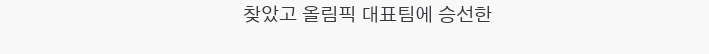찾았고 올림픽 대표팀에 승선한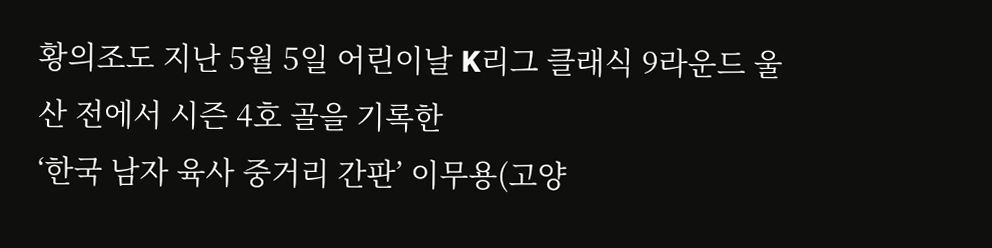황의조도 지난 5월 5일 어린이날 K리그 클래식 9라운드 울산 전에서 시즌 4호 골을 기록한
‘한국 남자 육사 중거리 간판’ 이무용(고양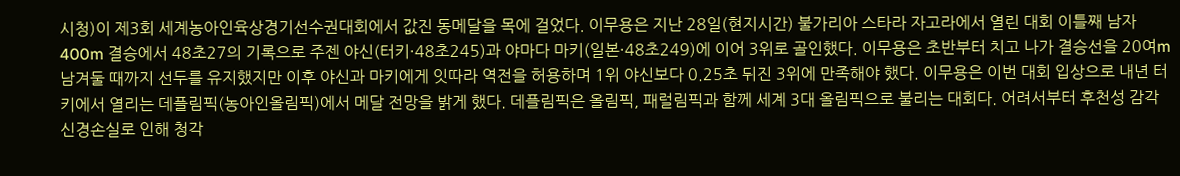시청)이 제3회 세계농아인육상경기선수권대회에서 값진 동메달을 목에 걸었다. 이무용은 지난 28일(현지시간) 불가리아 스타라 자고라에서 열린 대회 이틀째 남자 400m 결승에서 48초27의 기록으로 주젠 야신(터키·48초245)과 야마다 마키(일본·48초249)에 이어 3위로 골인했다. 이무용은 초반부터 치고 나가 결승선을 20여m 남겨둘 때까지 선두를 유지했지만 이후 야신과 마키에게 잇따라 역전을 허용하며 1위 야신보다 0.25초 뒤진 3위에 만족해야 했다. 이무용은 이번 대회 입상으로 내년 터키에서 열리는 데플림픽(농아인올림픽)에서 메달 전망을 밝게 했다. 데플림픽은 올림픽, 패럴림픽과 함께 세계 3대 올림픽으로 불리는 대회다. 어려서부터 후천성 감각신경손실로 인해 청각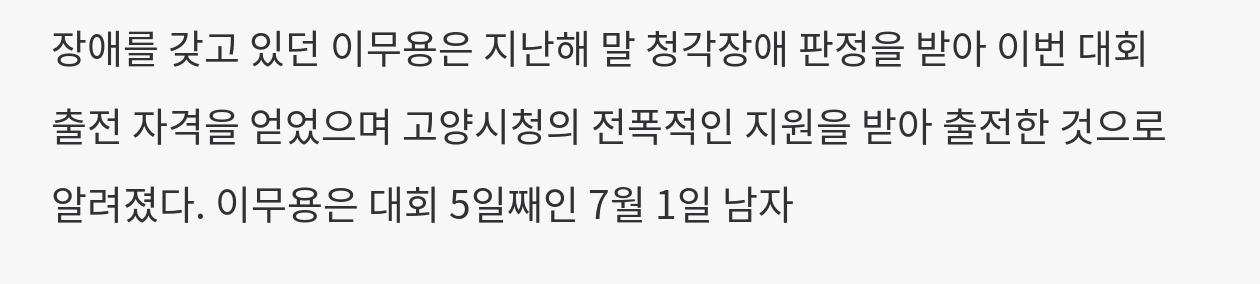장애를 갖고 있던 이무용은 지난해 말 청각장애 판정을 받아 이번 대회 출전 자격을 얻었으며 고양시청의 전폭적인 지원을 받아 출전한 것으로 알려졌다. 이무용은 대회 5일째인 7월 1일 남자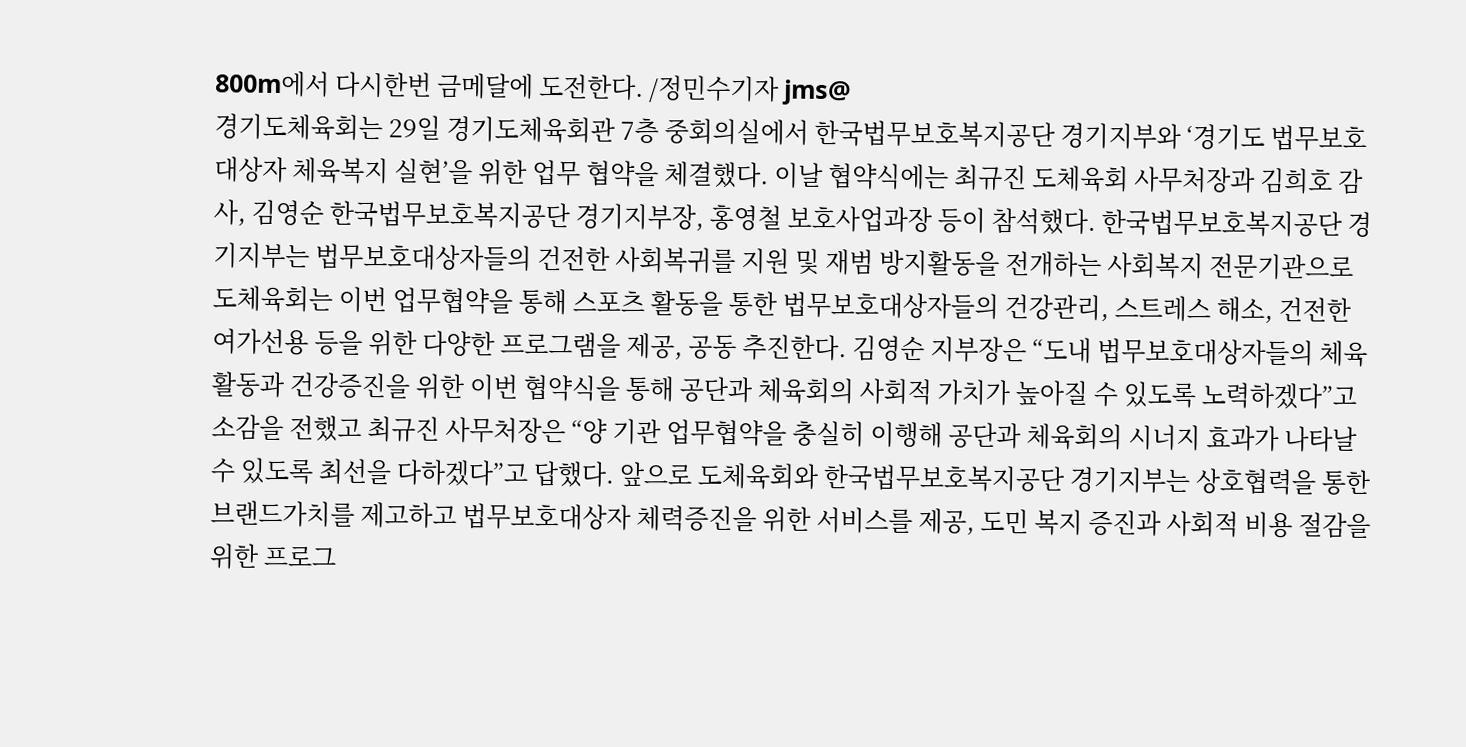800m에서 다시한번 금메달에 도전한다. /정민수기자 jms@
경기도체육회는 29일 경기도체육회관 7층 중회의실에서 한국법무보호복지공단 경기지부와 ‘경기도 법무보호대상자 체육복지 실현’을 위한 업무 협약을 체결했다. 이날 협약식에는 최규진 도체육회 사무처장과 김희호 감사, 김영순 한국법무보호복지공단 경기지부장, 홍영철 보호사업과장 등이 참석했다. 한국법무보호복지공단 경기지부는 법무보호대상자들의 건전한 사회복귀를 지원 및 재범 방지활동을 전개하는 사회복지 전문기관으로 도체육회는 이번 업무협약을 통해 스포츠 활동을 통한 법무보호대상자들의 건강관리, 스트레스 해소, 건전한 여가선용 등을 위한 다양한 프로그램을 제공, 공동 추진한다. 김영순 지부장은 “도내 법무보호대상자들의 체육활동과 건강증진을 위한 이번 협약식을 통해 공단과 체육회의 사회적 가치가 높아질 수 있도록 노력하겠다”고 소감을 전했고 최규진 사무처장은 “양 기관 업무협약을 충실히 이행해 공단과 체육회의 시너지 효과가 나타날 수 있도록 최선을 다하겠다”고 답했다. 앞으로 도체육회와 한국법무보호복지공단 경기지부는 상호협력을 통한 브랜드가치를 제고하고 법무보호대상자 체력증진을 위한 서비스를 제공, 도민 복지 증진과 사회적 비용 절감을 위한 프로그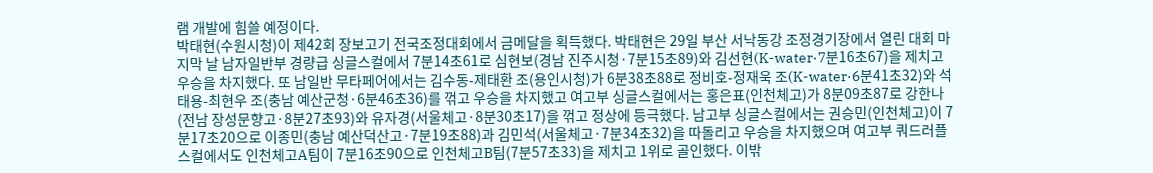램 개발에 힘쓸 예정이다.
박태현(수원시청)이 제42회 장보고기 전국조정대회에서 금메달을 획득했다. 박태현은 29일 부산 서낙동강 조정경기장에서 열린 대회 마지막 날 남자일반부 경량급 싱글스컬에서 7분14초61로 심현보(경남 진주시청·7분15초89)와 김선현(K-water·7분16초67)을 제치고 우승을 차지했다. 또 남일반 무타페어에서는 김수동-제태환 조(용인시청)가 6분38초88로 정비호-정재욱 조(K-water·6분41초32)와 석태용-최현우 조(충남 예산군청·6분46초36)를 꺾고 우승을 차지했고 여고부 싱글스컬에서는 홍은표(인천체고)가 8분09초87로 강한나(전남 장성문향고·8분27초93)와 유자경(서울체고·8분30초17)을 꺾고 정상에 등극했다. 남고부 싱글스컬에서는 권승민(인천체고)이 7분17초20으로 이종민(충남 예산덕산고·7분19초88)과 김민석(서울체고·7분34초32)을 따돌리고 우승을 차지했으며 여고부 쿼드러플스컬에서도 인천체고A팀이 7분16초90으로 인천체고B팀(7분57초33)을 제치고 1위로 골인했다. 이밖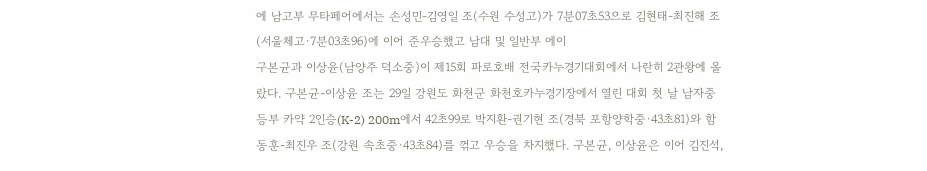에 남고부 무타페어에서는 손성민-김영일 조(수원 수성고)가 7분07초53으로 김현태-최진해 조(서울체고·7분03초96)에 이어 준우승했고 남대 및 일반부 에이
구본균과 이상윤(남양주 덕소중)이 제15회 파로호배 전국카누경기대회에서 나란히 2관왕에 올랐다. 구본균-이상윤 조는 29일 강원도 화천군 화천호카누경기장에서 열린 대회 첫 날 남자중등부 카약 2인승(K-2) 200m에서 42초99로 박지환-권기현 조(경북 포항양학중·43초81)와 함동훈-최진우 조(강원 속초중·43초84)를 꺾고 우승을 차지했다. 구본균, 이상윤은 이어 김진석,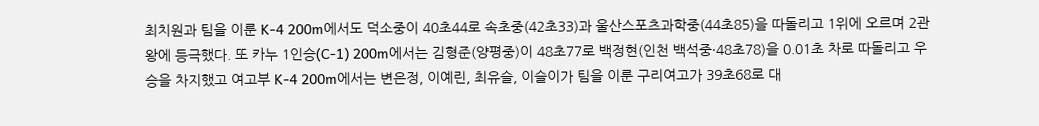최치원과 팀을 이룬 K-4 200m에서도 덕소중이 40초44로 속초중(42초33)과 울산스포츠과학중(44초85)을 따돌리고 1위에 오르며 2관왕에 등극했다. 또 카누 1인승(C-1) 200m에서는 김형준(양평중)이 48초77로 백정현(인천 백석중·48초78)을 0.01초 차로 따돌리고 우승을 차지했고 여고부 K-4 200m에서는 변은정, 이예린, 최유슬, 이슬이가 팀을 이룬 구리여고가 39초68로 대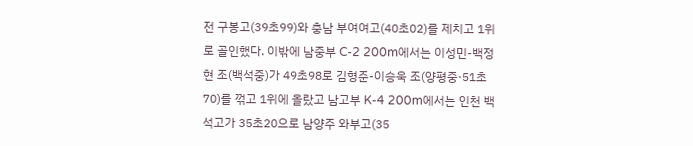전 구봉고(39초99)와 충남 부여여고(40초02)를 제치고 1위로 골인했다. 이밖에 남중부 C-2 200m에서는 이성민-백정현 조(백석중)가 49초98로 김형준-이승욱 조(양평중·51초70)를 꺾고 1위에 올랐고 남고부 K-4 200m에서는 인천 백석고가 35초20으로 남양주 와부고(35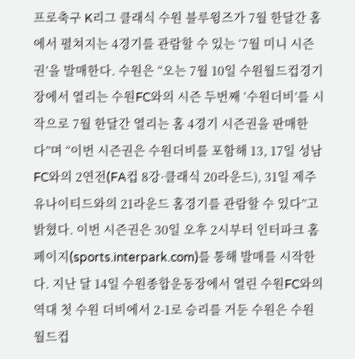프로축구 K리그 클래식 수원 블루윙즈가 7월 한달간 홈에서 펼쳐지는 4경기를 관람할 수 있는 ‘7월 미니 시즌권’을 발매한다. 수원은 “오는 7월 10일 수원월드컵경기장에서 열리는 수원FC와의 시즌 두번째 ‘수원더비’를 시작으로 7월 한달간 열리는 홈 4경기 시즌권을 판매한다”며 “이번 시즌권은 수원더비를 포함해 13, 17일 성남FC와의 2연전(FA컵 8강·클래식 20라운드), 31일 제주 유나이티드와의 21라운드 홈경기를 관람할 수 있다”고 밝혔다. 이번 시즌권은 30일 오후 2시부터 인터파크 홈페이지(sports.interpark.com)를 통해 발매를 시작한다. 지난 달 14일 수원종합운동장에서 열린 수원FC와의 역대 첫 수원 더비에서 2-1로 승리를 거둔 수원은 수원월드컵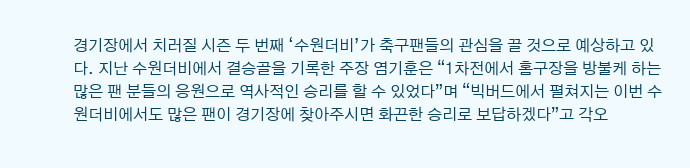경기장에서 치러질 시즌 두 번째 ‘수원더비’가 축구팬들의 관심을 끌 것으로 예상하고 있다. 지난 수원더비에서 결승골을 기록한 주장 염기훈은 “1차전에서 홈구장을 방불케 하는 많은 팬 분들의 응원으로 역사적인 승리를 할 수 있었다”며 “빅버드에서 펼쳐지는 이번 수원더비에서도 많은 팬이 경기장에 찾아주시면 화끈한 승리로 보답하겠다”고 각오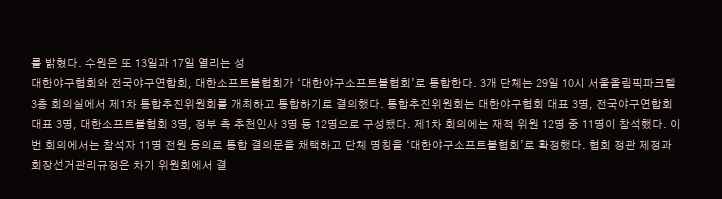를 밝혔다. 수원은 또 13일과 17일 열리는 성
대한야구협회와 전국야구연합회, 대한소프트볼협회가 ‘대한야구소프트볼협회’로 통합한다. 3개 단체는 29일 10시 서울올림픽파크텔 3층 회의실에서 제1차 통합추진위원회를 개최하고 통합하기로 결의했다. 통합추진위원회는 대한야구협회 대표 3명, 전국야구연합회 대표 3명, 대한소프트볼협회 3명, 정부 측 추천인사 3명 등 12명으로 구성됐다. 제1차 회의에는 재적 위원 12명 중 11명이 참석했다. 이번 회의에서는 참석자 11명 전원 동의로 통합 결의문을 채택하고 단체 명칭을 ‘대한야구소프트볼협회’로 확정했다. 협회 정관 제정과 회장선거관리규정은 차기 위원회에서 결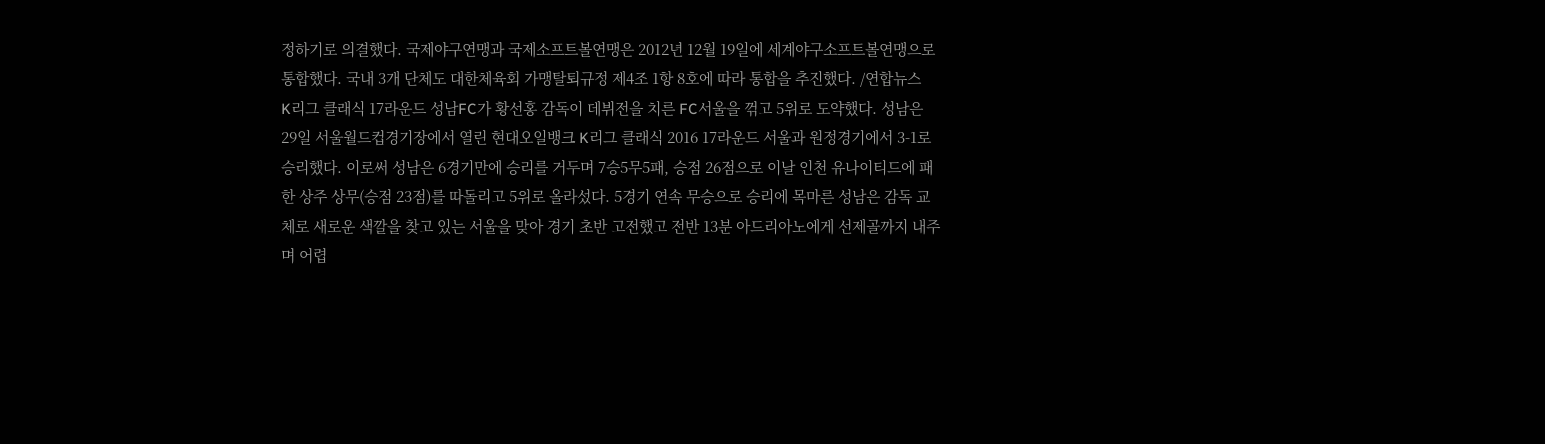정하기로 의결했다. 국제야구연맹과 국제소프트볼연맹은 2012년 12월 19일에 세계야구소프트볼연맹으로 통합했다. 국내 3개 단체도 대한체육회 가맹탈퇴규정 제4조 1항 8호에 따라 통합을 추진했다. /연합뉴스
K리그 클래식 17라운드 성남FC가 황선홍 감독이 데뷔전을 치른 FC서울을 꺾고 5위로 도약했다. 성남은 29일 서울월드컵경기장에서 열린 현대오일뱅크 K리그 클래식 2016 17라운드 서울과 원정경기에서 3-1로 승리했다. 이로써 성남은 6경기만에 승리를 거두며 7승5무5패, 승점 26점으로 이날 인천 유나이티드에 패한 상주 상무(승점 23점)를 따돌리고 5위로 올라섰다. 5경기 연속 무승으로 승리에 목마른 성남은 감독 교체로 새로운 색깔을 찾고 있는 서울을 맞아 경기 초반 고전했고 전반 13분 아드리아노에게 선제골까지 내주며 어렵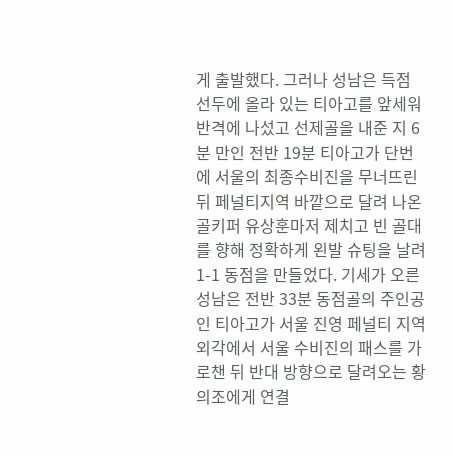게 출발했다. 그러나 성남은 득점 선두에 올라 있는 티아고를 앞세워 반격에 나섰고 선제골을 내준 지 6분 만인 전반 19분 티아고가 단번에 서울의 최종수비진을 무너뜨린 뒤 페널티지역 바깥으로 달려 나온 골키퍼 유상훈마저 제치고 빈 골대를 향해 정확하게 왼발 슈팅을 날려 1-1 동점을 만들었다. 기세가 오른 성남은 전반 33분 동점골의 주인공인 티아고가 서울 진영 페널티 지역 외각에서 서울 수비진의 패스를 가로챈 뒤 반대 방향으로 달려오는 황의조에게 연결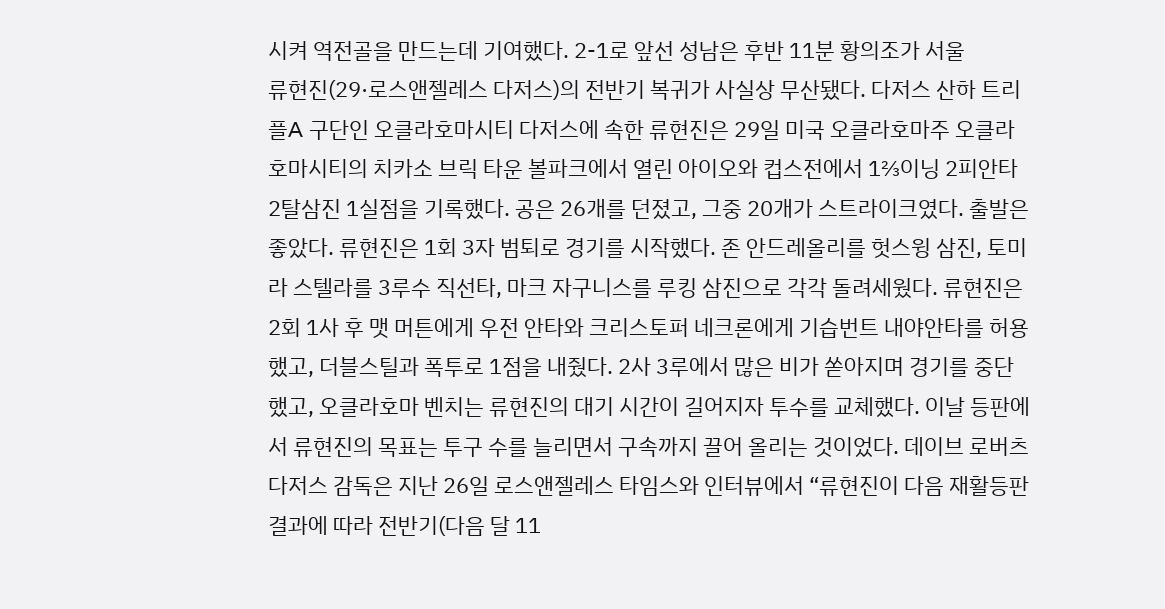시켜 역전골을 만드는데 기여했다. 2-1로 앞선 성남은 후반 11분 황의조가 서울
류현진(29·로스앤젤레스 다저스)의 전반기 복귀가 사실상 무산됐다. 다저스 산하 트리플A 구단인 오클라호마시티 다저스에 속한 류현진은 29일 미국 오클라호마주 오클라호마시티의 치카소 브릭 타운 볼파크에서 열린 아이오와 컵스전에서 1⅔이닝 2피안타 2탈삼진 1실점을 기록했다. 공은 26개를 던졌고, 그중 20개가 스트라이크였다. 출발은 좋았다. 류현진은 1회 3자 범퇴로 경기를 시작했다. 존 안드레올리를 헛스윙 삼진, 토미 라 스텔라를 3루수 직선타, 마크 자구니스를 루킹 삼진으로 각각 돌려세웠다. 류현진은 2회 1사 후 맷 머튼에게 우전 안타와 크리스토퍼 네크론에게 기습번트 내야안타를 허용했고, 더블스틸과 폭투로 1점을 내줬다. 2사 3루에서 많은 비가 쏟아지며 경기를 중단했고, 오클라호마 벤치는 류현진의 대기 시간이 길어지자 투수를 교체했다. 이날 등판에서 류현진의 목표는 투구 수를 늘리면서 구속까지 끌어 올리는 것이었다. 데이브 로버츠 다저스 감독은 지난 26일 로스앤젤레스 타임스와 인터뷰에서 “류현진이 다음 재활등판 결과에 따라 전반기(다음 달 11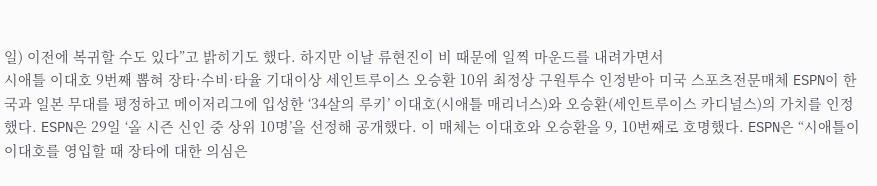일) 이전에 복귀할 수도 있다”고 밝히기도 했다. 하지만 이날 류현진이 비 때문에 일찍 마운드를 내려가면서
시애틀 이대호 9번째 뽑혀 장타·수비·타율 기대이상 세인트루이스 오승환 10위 최정상 구원투수 인정받아 미국 스포츠전문매체 ESPN이 한국과 일본 무대를 평정하고 메이저리그에 입성한 ‘34살의 루키’ 이대호(시애틀 매리너스)와 오승환(세인트루이스 카디널스)의 가치를 인정했다. ESPN은 29일 ‘올 시즌 신인 중 상위 10명’을 선정해 공개했다. 이 매체는 이대호와 오승환을 9, 10번째로 호명했다. ESPN은 “시애틀이 이대호를 영입할 때 장타에 대한 의심은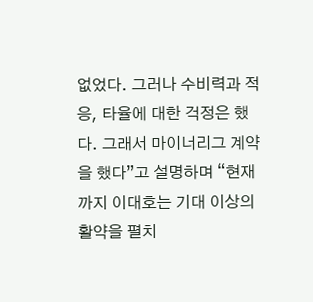없었다. 그러나 수비력과 적응, 타율에 대한 걱정은 했다. 그래서 마이너리그 계약을 했다”고 설명하며 “현재까지 이대호는 기대 이상의 활약을 펼치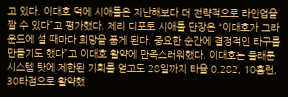고 있다. 이대호 덕에 시애틀은 지난해보다 더 전략적으로 라인업을 짤 수 있다”고 평가했다. 제리 디포토 시애틀 단장은 “이대호가 그라운드에 설 때마다 희망을 품게 된다. 중요한 순간에 결정적인 타구를 만들기도 했다”고 이대호 활약에 만족스러워했다. 이대호는 플래툰 시스템 탓에 제한된 기회를 얻고도 28일까지 타율 0.282, 10홈런, 30타점으로 활약했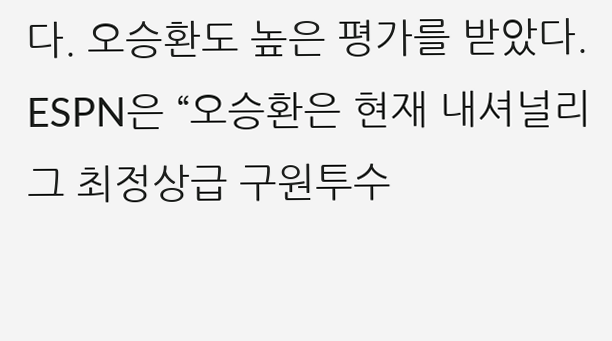다. 오승환도 높은 평가를 받았다. ESPN은 “오승환은 현재 내셔널리그 최정상급 구원투수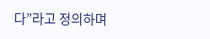다”라고 정의하며